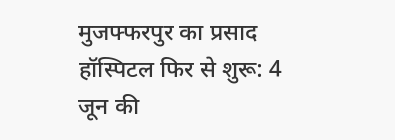मुजफ्फरपुर का प्रसाद हॉस्पिटल फिर से शुरू: 4 जून की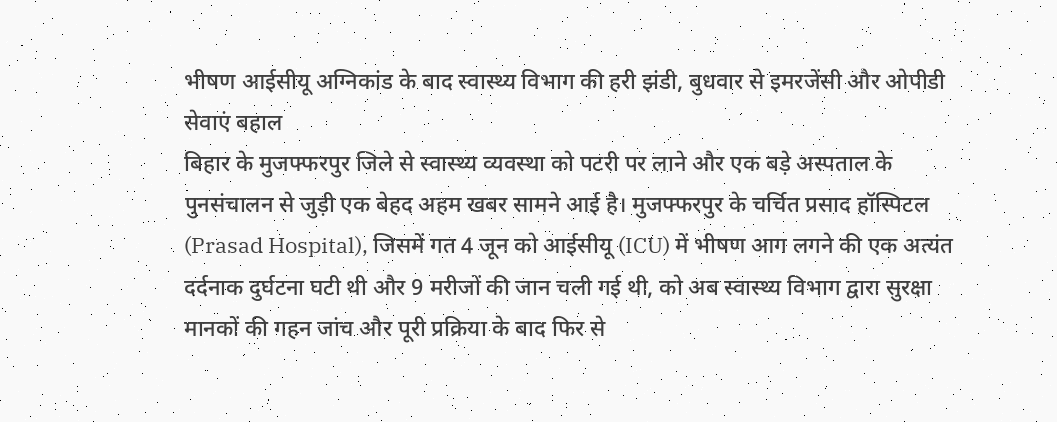भीषण आईसीयू अग्निकांड के बाद स्वास्थ्य विभाग की हरी झंडी, बुधवार से इमरजेंसी और ओपीडी सेवाएं बहाल
बिहार के मुजफ्फरपुर जिले से स्वास्थ्य व्यवस्था को पटरी पर लाने और एक बड़े अस्पताल के पुनसंचालन से जुड़ी एक बेहद अहम खबर सामने आई है। मुजफ्फरपुर के चर्चित प्रसाद हॉस्पिटल (Prasad Hospital), जिसमें गत 4 जून को आईसीयू (ICU) में भीषण आग लगने की एक अत्यंत दर्दनाक दुर्घटना घटी थी और 9 मरीजों की जान चली गई थी, को अब स्वास्थ्य विभाग द्वारा सुरक्षा मानकों की गहन जांच और पूरी प्रक्रिया के बाद फिर से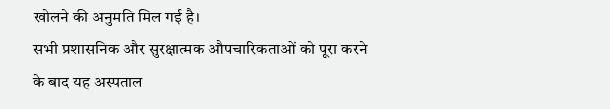खोलने की अनुमति मिल गई है।
सभी प्रशासनिक और सुरक्षात्मक औपचारिकताओं को पूरा करने के बाद यह अस्पताल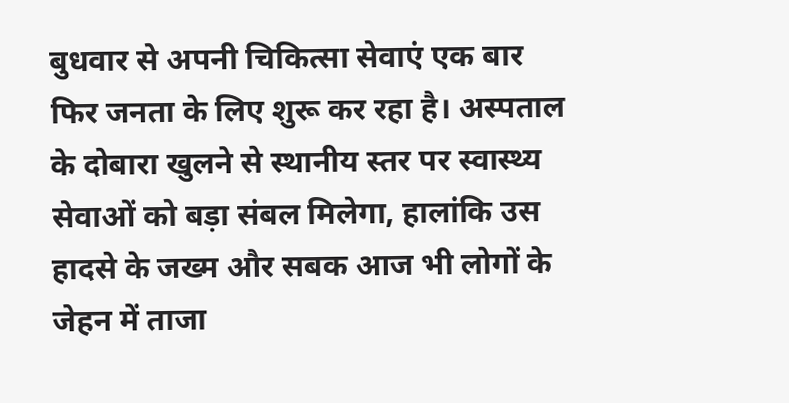बुधवार से अपनी चिकित्सा सेवाएं एक बार फिर जनता के लिए शुरू कर रहा है। अस्पताल के दोबारा खुलने से स्थानीय स्तर पर स्वास्थ्य सेवाओं को बड़ा संबल मिलेगा, हालांकि उस हादसे के जख्म और सबक आज भी लोगों के जेहन में ताजा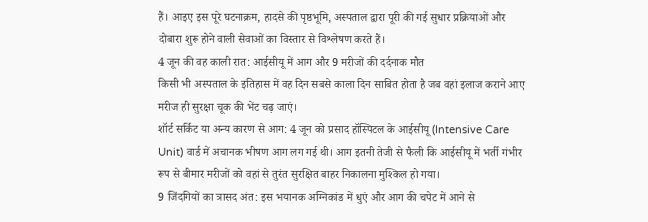हैं। आइए इस पूरे घटनाक्रम, हादसे की पृष्ठभूमि, अस्पताल द्वारा पूरी की गई सुधार प्रक्रियाओं और दोबारा शुरू होने वाली सेवाओं का विस्तार से विश्लेषण करते हैं।
4 जून की वह काली रात: आईसीयू में आग और 9 मरीजों की दर्दनाक मौत
किसी भी अस्पताल के इतिहास में वह दिन सबसे काला दिन साबित होता है जब वहां इलाज कराने आए मरीज ही सुरक्षा चूक की भेंट चढ़ जाएं।
शॉर्ट सर्किट या अन्य कारण से आग: 4 जून को प्रसाद हॉस्पिटल के आईसीयू (Intensive Care Unit) वार्ड में अचानक भीषण आग लग गई थी। आग इतनी तेजी से फैली कि आईसीयू में भर्ती गंभीर रूप से बीमार मरीजों को वहां से तुरंत सुरक्षित बाहर निकालना मुश्किल हो गया।
9 जिंदगियों का त्रासद अंत: इस भयानक अग्निकांड में धुएं और आग की चपेट में आने से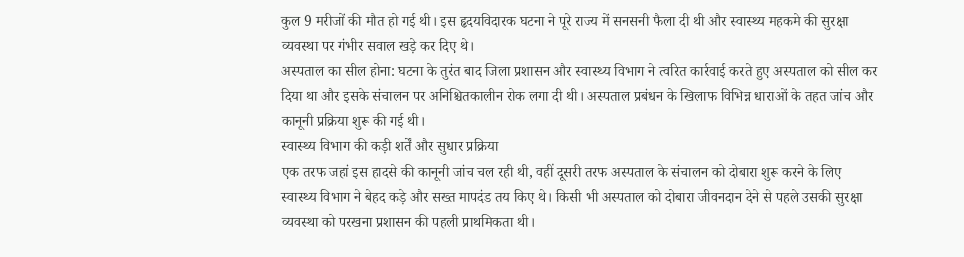कुल 9 मरीजों की मौत हो गई थी। इस हृदयविदारक घटना ने पूरे राज्य में सनसनी फैला दी थी और स्वास्थ्य महकमे की सुरक्षा व्यवस्था पर गंभीर सवाल खड़े कर दिए थे।
अस्पताल का सील होना: घटना के तुरंत बाद जिला प्रशासन और स्वास्थ्य विभाग ने त्वरित कार्रवाई करते हुए अस्पताल को सील कर दिया था और इसके संचालन पर अनिश्चितकालीन रोक लगा दी थी। अस्पताल प्रबंधन के खिलाफ विभिन्न धाराओं के तहत जांच और कानूनी प्रक्रिया शुरू की गई थी।
स्वास्थ्य विभाग की कड़ी शर्तें और सुधार प्रक्रिया
एक तरफ जहां इस हादसे की कानूनी जांच चल रही थी, वहीं दूसरी तरफ अस्पताल के संचालन को दोबारा शुरू करने के लिए स्वास्थ्य विभाग ने बेहद कड़े और सख्त मापदंड तय किए थे। किसी भी अस्पताल को दोबारा जीवनदान देने से पहले उसकी सुरक्षा व्यवस्था को परखना प्रशासन की पहली प्राथमिकता थी।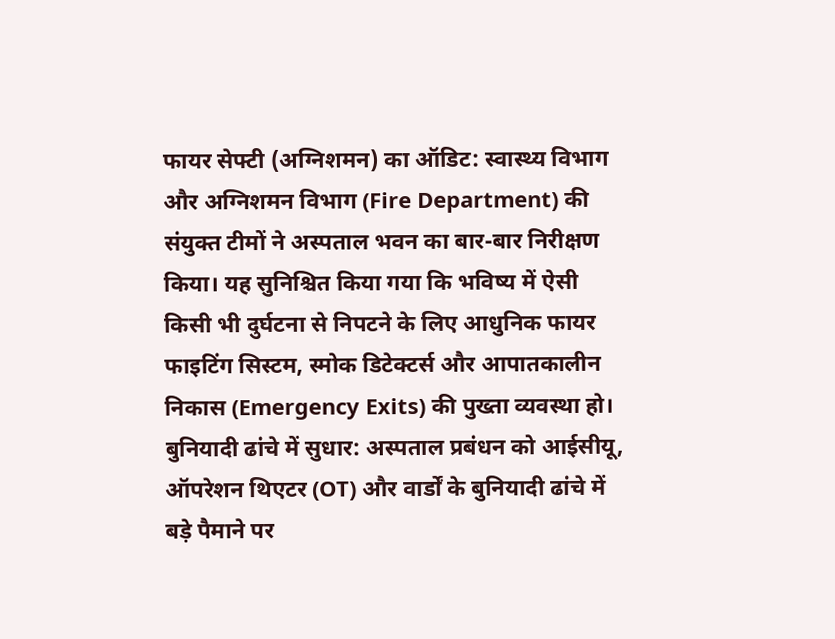फायर सेफ्टी (अग्निशमन) का ऑडिट: स्वास्थ्य विभाग और अग्निशमन विभाग (Fire Department) की संयुक्त टीमों ने अस्पताल भवन का बार-बार निरीक्षण किया। यह सुनिश्चित किया गया कि भविष्य में ऐसी किसी भी दुर्घटना से निपटने के लिए आधुनिक फायर फाइटिंग सिस्टम, स्मोक डिटेक्टर्स और आपातकालीन निकास (Emergency Exits) की पुख्ता व्यवस्था हो।
बुनियादी ढांचे में सुधार: अस्पताल प्रबंधन को आईसीयू, ऑपरेशन थिएटर (OT) और वार्डों के बुनियादी ढांचे में बड़े पैमाने पर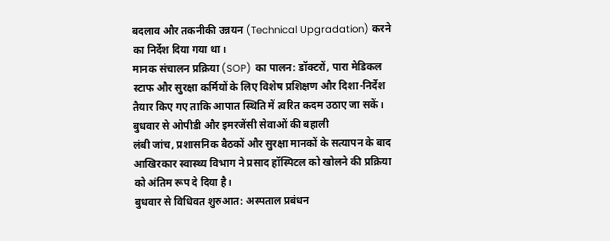बदलाव और तकनीकी उन्नयन (Technical Upgradation) करने का निर्देश दिया गया था।
मानक संचालन प्रक्रिया (SOP) का पालन: डॉक्टरों, पारा मेडिकल स्टाफ और सुरक्षा कर्मियों के लिए विशेष प्रशिक्षण और दिशा-निर्देश तैयार किए गए ताकि आपात स्थिति में त्वरित कदम उठाए जा सकें।
बुधवार से ओपीडी और इमरजेंसी सेवाओं की बहाली
लंबी जांच, प्रशासनिक बैठकों और सुरक्षा मानकों के सत्यापन के बाद आखिरकार स्वास्थ्य विभाग ने प्रसाद हॉस्पिटल को खोलने की प्रक्रिया को अंतिम रूप दे दिया है।
बुधवार से विधिवत शुरुआत: अस्पताल प्रबंधन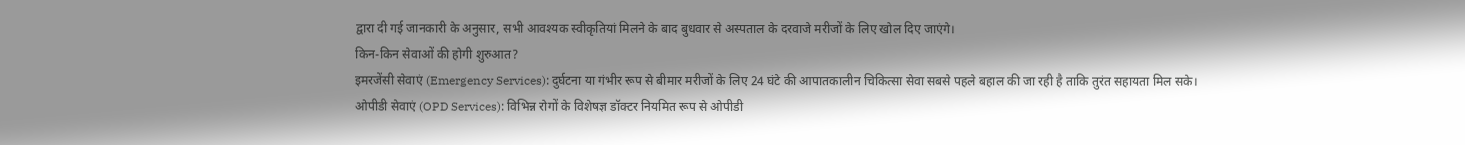द्वारा दी गई जानकारी के अनुसार, सभी आवश्यक स्वीकृतियां मिलने के बाद बुधवार से अस्पताल के दरवाजे मरीजों के लिए खोल दिए जाएंगे।
किन-किन सेवाओं की होगी शुरुआत?
इमरजेंसी सेवाएं (Emergency Services): दुर्घटना या गंभीर रूप से बीमार मरीजों के लिए 24 घंटे की आपातकालीन चिकित्सा सेवा सबसे पहले बहाल की जा रही है ताकि तुरंत सहायता मिल सके।
ओपीडी सेवाएं (OPD Services): विभिन्न रोगों के विशेषज्ञ डॉक्टर नियमित रूप से ओपीडी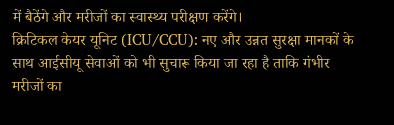में बैठेंगे और मरीजों का स्वास्थ्य परीक्षण करेंगे।
क्रिटिकल केयर यूनिट (ICU/CCU): नए और उन्नत सुरक्षा मानकों के साथ आईसीयू सेवाओं को भी सुचारू किया जा रहा है ताकि गंभीर मरीजों का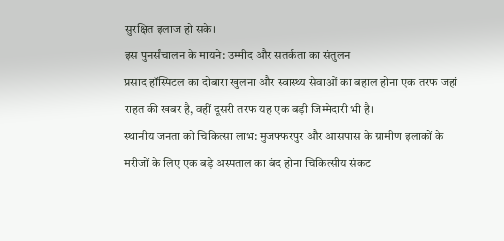सुरक्षित इलाज हो सके।
इस पुनर्संचालन के मायने: उम्मीद और सतर्कता का संतुलन
प्रसाद हॉस्पिटल का दोबारा खुलना और स्वास्थ्य सेवाओं का बहाल होना एक तरफ जहां राहत की खबर है, वहीं दूसरी तरफ यह एक बड़ी जिम्मेदारी भी है।
स्थानीय जनता को चिकित्सा लाभ: मुजफ्फरपुर और आसपास के ग्रामीण इलाकों के मरीजों के लिए एक बड़े अस्पताल का बंद होना चिकित्सीय संकट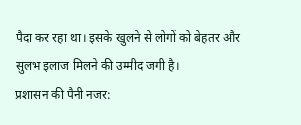पैदा कर रहा था। इसके खुलने से लोगों को बेहतर और सुलभ इलाज मिलने की उम्मीद जगी है।
प्रशासन की पैनी नजर: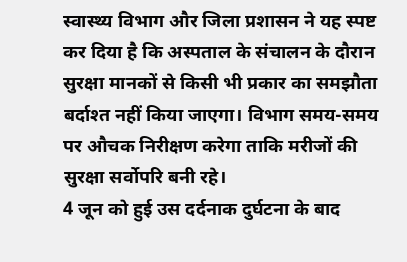स्वास्थ्य विभाग और जिला प्रशासन ने यह स्पष्ट कर दिया है कि अस्पताल के संचालन के दौरान सुरक्षा मानकों से किसी भी प्रकार का समझौता बर्दाश्त नहीं किया जाएगा। विभाग समय-समय पर औचक निरीक्षण करेगा ताकि मरीजों की सुरक्षा सर्वोपरि बनी रहे।
4 जून को हुई उस दर्दनाक दुर्घटना के बाद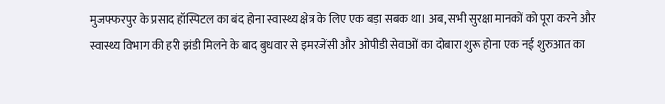मुजफ्फरपुर के प्रसाद हॉस्पिटल का बंद होना स्वास्थ्य क्षेत्र के लिए एक बड़ा सबक था। अब, सभी सुरक्षा मानकों को पूरा करने और स्वास्थ्य विभाग की हरी झंडी मिलने के बाद बुधवार से इमरजेंसी और ओपीडी सेवाओं का दोबारा शुरू होना एक नई शुरुआत का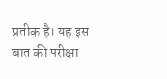प्रतीक है। यह इस बात की परीक्षा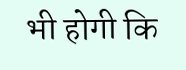भी होगी कि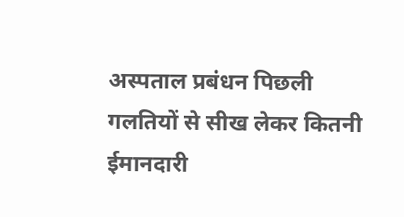अस्पताल प्रबंधन पिछली गलतियों से सीख लेकर कितनी ईमानदारी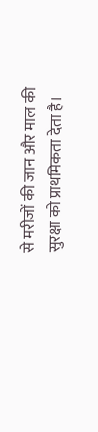से मरीजों की जान और माल की सुरक्षा को प्राथमिकता देता है।